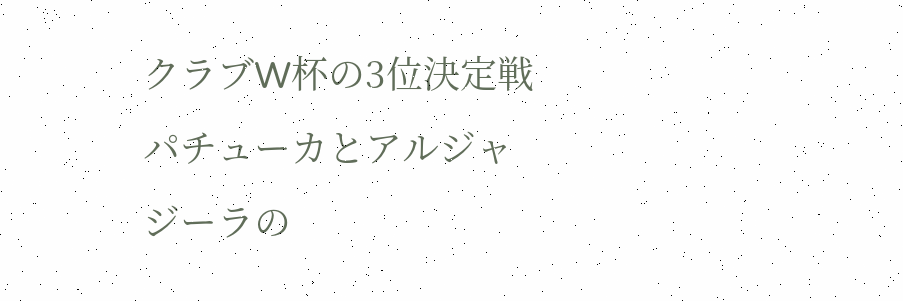クラブW杯の3位決定戦パチューカとアルジャジーラの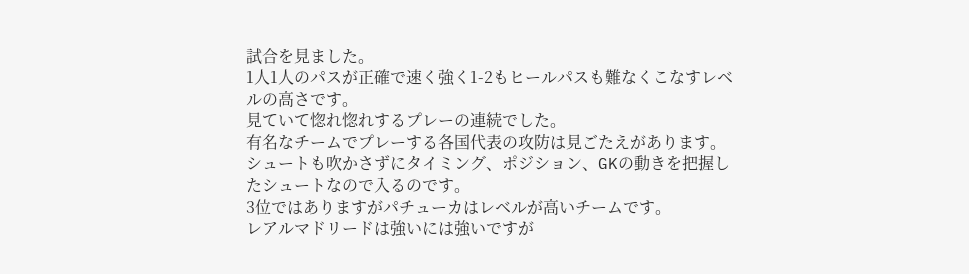試合を見ました。
1人1人のパスが正確で速く強く1-2もヒールパスも難なくこなすレベルの高さです。
見ていて惚れ惚れするプレーの連続でした。
有名なチームでプレーする各国代表の攻防は見ごたえがあります。
シュートも吹かさずにタイミング、ポジション、GKの動きを把握したシュートなので入るのです。
3位ではありますがパチューカはレベルが高いチームです。
レアルマドリードは強いには強いですが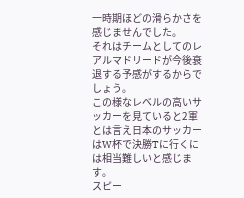一時期ほどの滑らかさを感じませんでした。
それはチームとしてのレアルマドリードが今後衰退する予感がするからでしょう。
この様なレベルの高いサッカーを見ていると2軍とは言え日本のサッカーはW杯で決勝Tに行くには相当難しいと感じます。
スピー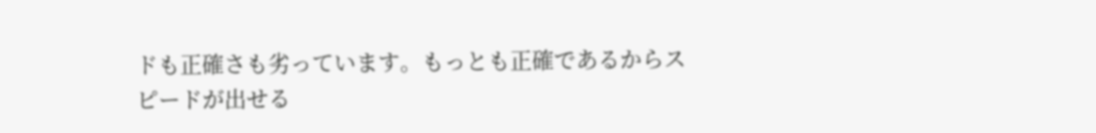ドも正確さも劣っています。もっとも正確であるからスピードが出せる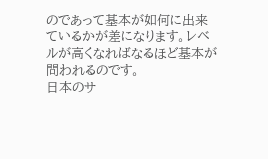のであって基本が如何に出来ているかが差になります。レベルが高くなればなるほど基本が問われるのです。
日本のサ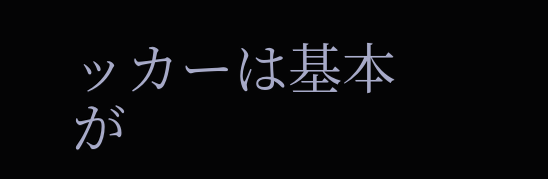ッカーは基本が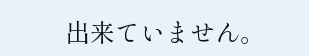出来ていません。